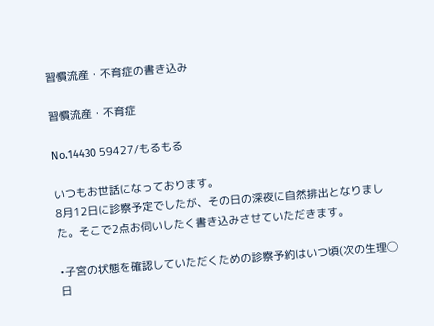習慣流産・不育症の書き込み

習慣流産・不育症

No.14430 59427/もるもる

いつもお世話になっております。
8月12日に診察予定でしたが、その日の深夜に自然排出となりました。そこで2点お伺いしたく書き込みさせていただきます。

•子宮の状態を確認していただくための診察予約はいつ頃(次の生理◯日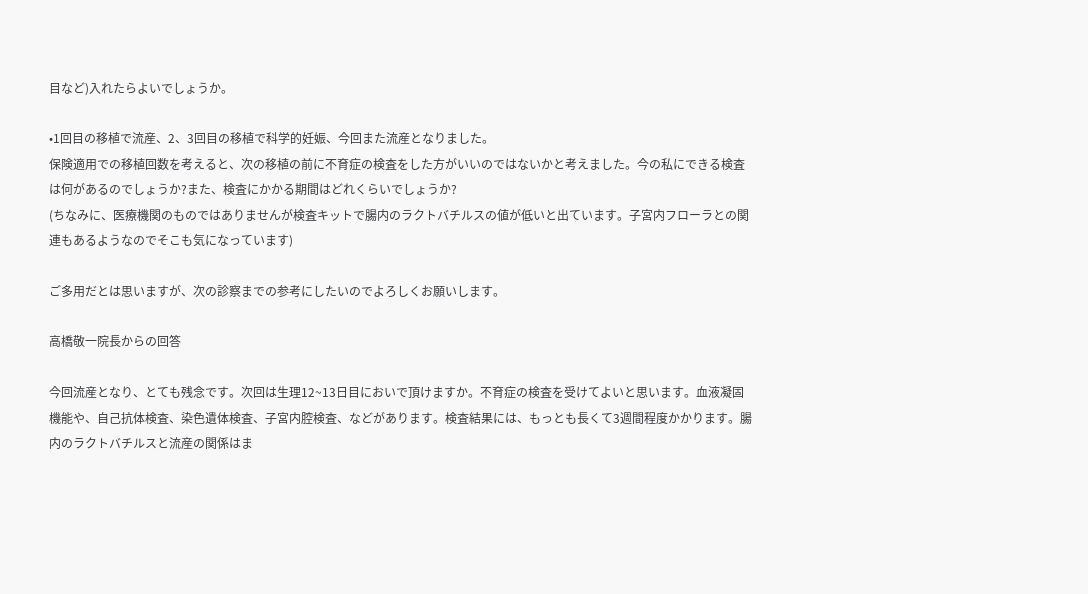目など)入れたらよいでしょうか。

•1回目の移植で流産、2、3回目の移植で科学的妊娠、今回また流産となりました。
保険適用での移植回数を考えると、次の移植の前に不育症の検査をした方がいいのではないかと考えました。今の私にできる検査は何があるのでしょうか?また、検査にかかる期間はどれくらいでしょうか?
(ちなみに、医療機関のものではありませんが検査キットで腸内のラクトバチルスの値が低いと出ています。子宮内フローラとの関連もあるようなのでそこも気になっています)

ご多用だとは思いますが、次の診察までの参考にしたいのでよろしくお願いします。

高橋敬一院長からの回答

今回流産となり、とても残念です。次回は生理12~13日目においで頂けますか。不育症の検査を受けてよいと思います。血液凝固機能や、自己抗体検査、染色遺体検査、子宮内腔検査、などがあります。検査結果には、もっとも長くて3週間程度かかります。腸内のラクトバチルスと流産の関係はま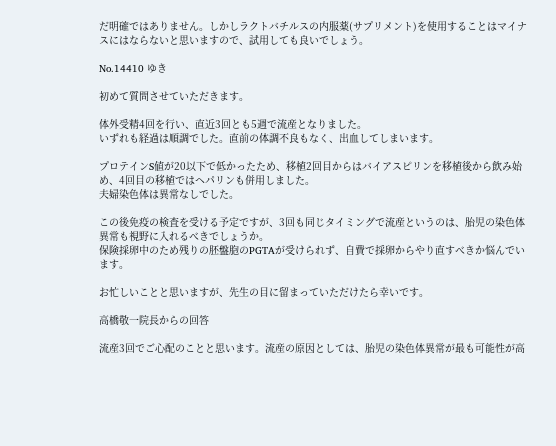だ明確ではありません。しかしラクトバチルスの内服薬(サプリメント)を使用することはマイナスにはならないと思いますので、試用しても良いでしょう。

No.14410 ゆき

初めて質問させていただきます。

体外受精4回を行い、直近3回とも5週で流産となりました。
いずれも経過は順調でした。直前の体調不良もなく、出血してしまいます。

プロテインS値が20以下で低かったため、移植2回目からはバイアスピリンを移植後から飲み始め、4回目の移植ではヘパリンも併用しました。
夫婦染色体は異常なしでした。

この後免疫の検査を受ける予定ですが、3回も同じタイミングで流産というのは、胎児の染色体異常も視野に入れるべきでしょうか。
保険採卵中のため残りの胚盤胞のPGTAが受けられず、自費で採卵からやり直すべきか悩んでいます。

お忙しいことと思いますが、先生の目に留まっていただけたら幸いです。

高橋敬一院長からの回答

流産3回でご心配のことと思います。流産の原因としては、胎児の染色体異常が最も可能性が高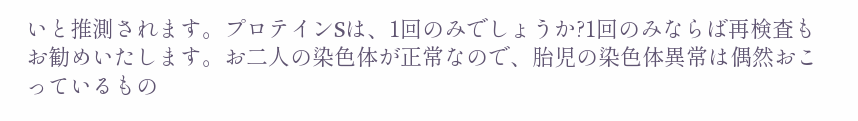いと推測されます。プロテインSは、1回のみでしょうか?1回のみならば再検査もお勧めいたします。お二人の染色体が正常なので、胎児の染色体異常は偶然おこっているもの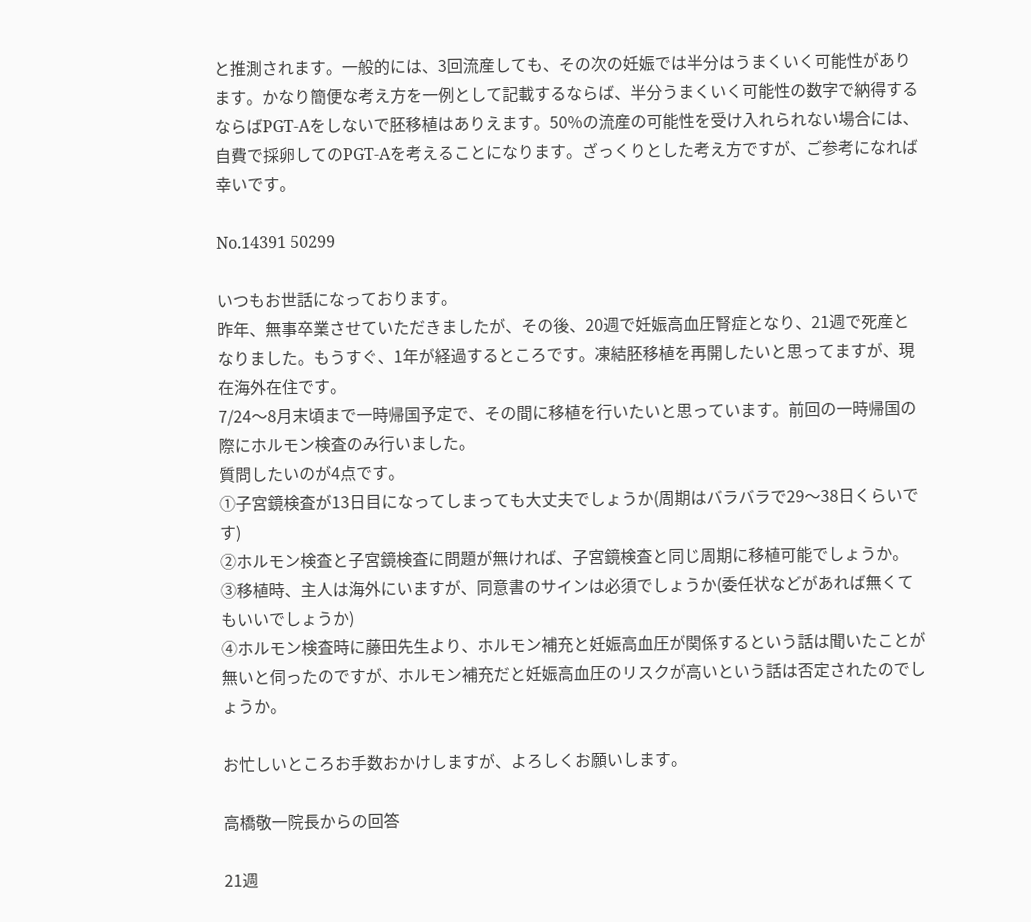と推測されます。一般的には、3回流産しても、その次の妊娠では半分はうまくいく可能性があります。かなり簡便な考え方を一例として記載するならば、半分うまくいく可能性の数字で納得するならばPGT-Aをしないで胚移植はありえます。50%の流産の可能性を受け入れられない場合には、自費で採卵してのPGT-Aを考えることになります。ざっくりとした考え方ですが、ご参考になれば幸いです。

No.14391 50299

いつもお世話になっております。
昨年、無事卒業させていただきましたが、その後、20週で妊娠高血圧腎症となり、21週で死産となりました。もうすぐ、1年が経過するところです。凍結胚移植を再開したいと思ってますが、現在海外在住です。
7/24〜8月末頃まで一時帰国予定で、その間に移植を行いたいと思っています。前回の一時帰国の際にホルモン検査のみ行いました。
質問したいのが4点です。
①子宮鏡検査が13日目になってしまっても大丈夫でしょうか(周期はバラバラで29〜38日くらいです)
②ホルモン検査と子宮鏡検査に問題が無ければ、子宮鏡検査と同じ周期に移植可能でしょうか。
③移植時、主人は海外にいますが、同意書のサインは必須でしょうか(委任状などがあれば無くてもいいでしょうか)
④ホルモン検査時に藤田先生より、ホルモン補充と妊娠高血圧が関係するという話は聞いたことが無いと伺ったのですが、ホルモン補充だと妊娠高血圧のリスクが高いという話は否定されたのでしょうか。

お忙しいところお手数おかけしますが、よろしくお願いします。

高橋敬一院長からの回答

21週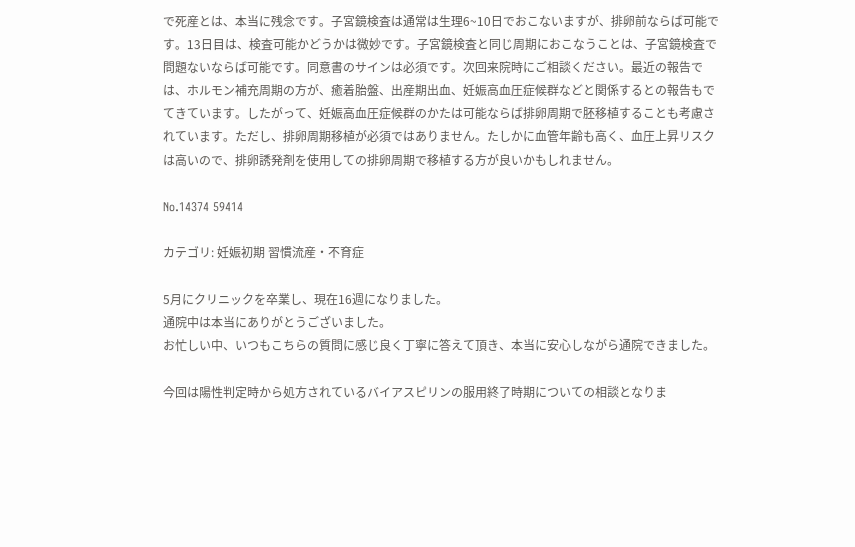で死産とは、本当に残念です。子宮鏡検査は通常は生理6~10日でおこないますが、排卵前ならば可能です。13日目は、検査可能かどうかは微妙です。子宮鏡検査と同じ周期におこなうことは、子宮鏡検査で問題ないならば可能です。同意書のサインは必須です。次回来院時にご相談ください。最近の報告では、ホルモン補充周期の方が、癒着胎盤、出産期出血、妊娠高血圧症候群などと関係するとの報告もでてきています。したがって、妊娠高血圧症候群のかたは可能ならば排卵周期で胚移植することも考慮されています。ただし、排卵周期移植が必須ではありません。たしかに血管年齢も高く、血圧上昇リスクは高いので、排卵誘発剤を使用しての排卵周期で移植する方が良いかもしれません。

No.14374 59414

カテゴリ: 妊娠初期 習慣流産・不育症

5月にクリニックを卒業し、現在16週になりました。
通院中は本当にありがとうございました。
お忙しい中、いつもこちらの質問に感じ良く丁寧に答えて頂き、本当に安心しながら通院できました。

今回は陽性判定時から処方されているバイアスピリンの服用終了時期についての相談となりま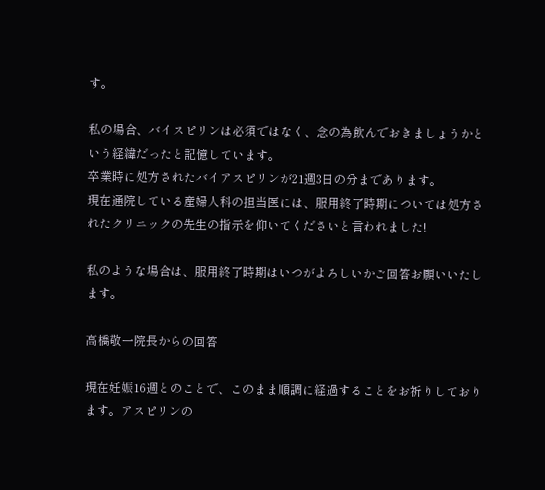す。

私の場合、バイスピリンは必須ではなく、念の為飲んでおきましょうかという経緯だったと記憶しています。
卒業時に処方されたバイアスピリンが21週3日の分まであります。
現在通院している産婦人科の担当医には、服用終了時期については処方されたクリニックの先生の指示を仰いてくださいと言われました!

私のような場合は、服用終了時期はいつがよろしいかご回答お願いいたします。

高橋敬一院長からの回答

現在妊娠16週とのことで、このまま順調に経過することをお祈りしております。アスピリンの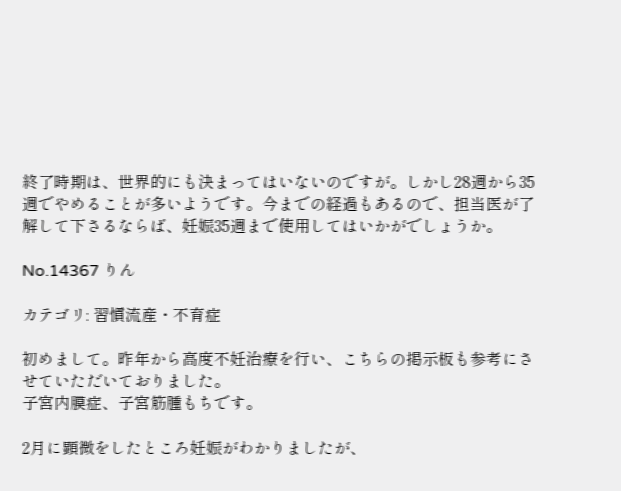終了時期は、世界的にも決まってはいないのですが。しかし28週から35週でやめることが多いようです。今までの経過もあるので、担当医が了解して下さるならば、妊娠35週まで使用してはいかがでしょうか。

No.14367 りん

カテゴリ: 習慣流産・不育症

初めまして。昨年から高度不妊治療を行い、こちらの掲示板も参考にさせていただいておりました。
子宮内膜症、子宮筋腫もちです。

2月に顕微をしたところ妊娠がわかりましたが、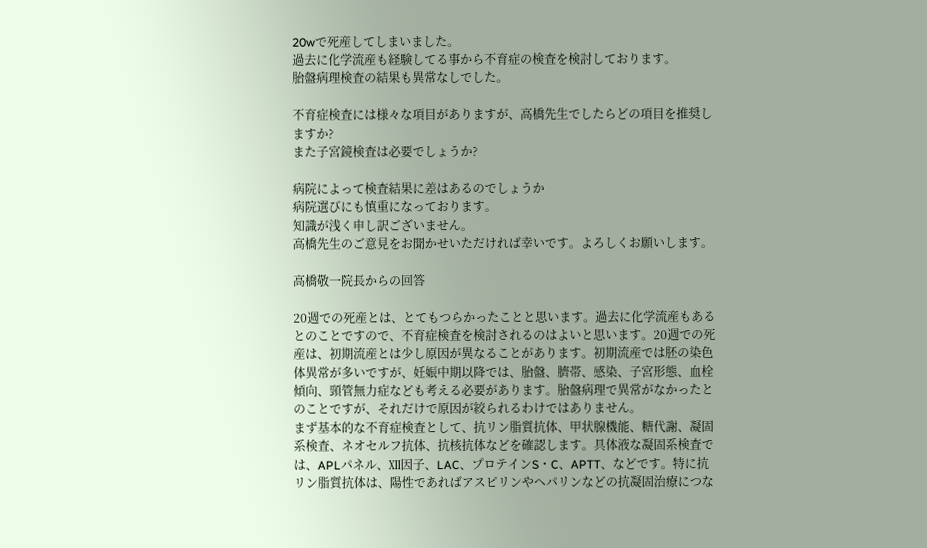20wで死産してしまいました。
過去に化学流産も経験してる事から不育症の検査を検討しております。
胎盤病理検査の結果も異常なしでした。

不育症検査には様々な項目がありますが、高橋先生でしたらどの項目を推奨しますか?
また子宮鏡検査は必要でしょうか?

病院によって検査結果に差はあるのでしょうか
病院選びにも慎重になっております。
知識が浅く申し訳ございません。
高橋先生のご意見をお聞かせいただければ幸いです。よろしくお願いします。

高橋敬一院長からの回答

20週での死産とは、とてもつらかったことと思います。過去に化学流産もあるとのことですので、不育症検査を検討されるのはよいと思います。20週での死産は、初期流産とは少し原因が異なることがあります。初期流産では胚の染色体異常が多いですが、妊娠中期以降では、胎盤、臍帯、感染、子宮形態、血栓傾向、頸管無力症なども考える必要があります。胎盤病理で異常がなかったとのことですが、それだけで原因が絞られるわけではありません。
まず基本的な不育症検査として、抗リン脂質抗体、甲状腺機能、糖代謝、凝固系検査、ネオセルフ抗体、抗核抗体などを確認します。具体液な凝固系検査では、APLパネル、Ⅻ因子、LAC、プロテインS・C、APTT、などです。特に抗リン脂質抗体は、陽性であればアスピリンやヘパリンなどの抗凝固治療につな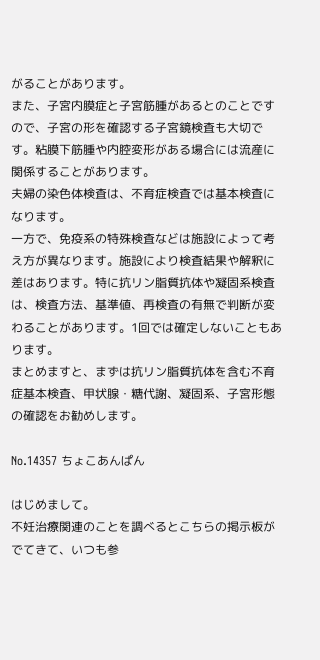がることがあります。
また、子宮内膜症と子宮筋腫があるとのことですので、子宮の形を確認する子宮鏡検査も大切です。粘膜下筋腫や内腔変形がある場合には流産に関係することがあります。
夫婦の染色体検査は、不育症検査では基本検査になります。
一方で、免疫系の特殊検査などは施設によって考え方が異なります。施設により検査結果や解釈に差はあります。特に抗リン脂質抗体や凝固系検査は、検査方法、基準値、再検査の有無で判断が変わることがあります。1回では確定しないこともあります。
まとめますと、まずは抗リン脂質抗体を含む不育症基本検査、甲状腺・糖代謝、凝固系、子宮形態の確認をお勧めします。

No.14357 ちょこあんぱん

はじめまして。
不妊治療関連のことを調べるとこちらの掲示板がでてきて、いつも参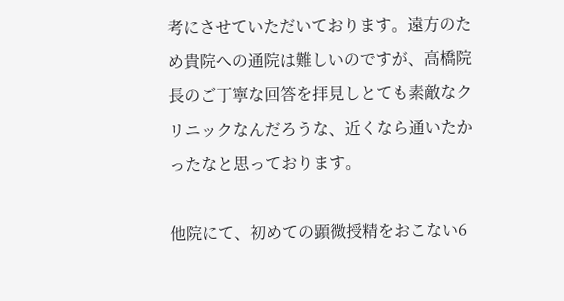考にさせていただいております。遠方のため貴院への通院は難しいのですが、高橋院長のご丁寧な回答を拝見しとても素敵なクリニックなんだろうな、近くなら通いたかったなと思っております。

他院にて、初めての顕微授精をおこない6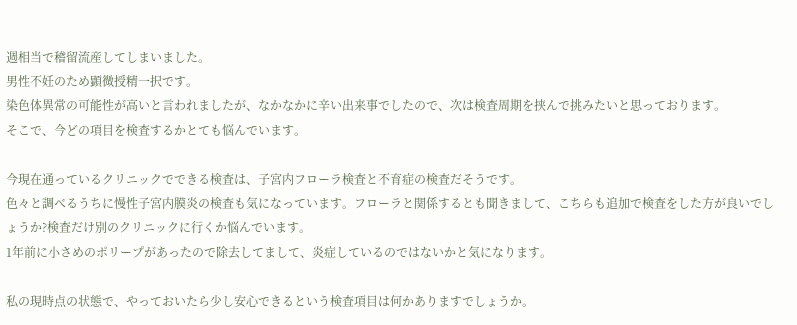週相当で稽留流産してしまいました。
男性不妊のため顕微授精一択です。
染色体異常の可能性が高いと言われましたが、なかなかに辛い出来事でしたので、次は検査周期を挟んで挑みたいと思っております。
そこで、今どの項目を検査するかとても悩んでいます。

今現在通っているクリニックでできる検査は、子宮内フローラ検査と不育症の検査だそうです。
色々と調べるうちに慢性子宮内膜炎の検査も気になっています。フローラと関係するとも聞きまして、こちらも追加で検査をした方が良いでしょうか?検査だけ別のクリニックに行くか悩んでいます。
1年前に小さめのポリープがあったので除去してまして、炎症しているのではないかと気になります。

私の現時点の状態で、やっておいたら少し安心できるという検査項目は何かありますでしょうか。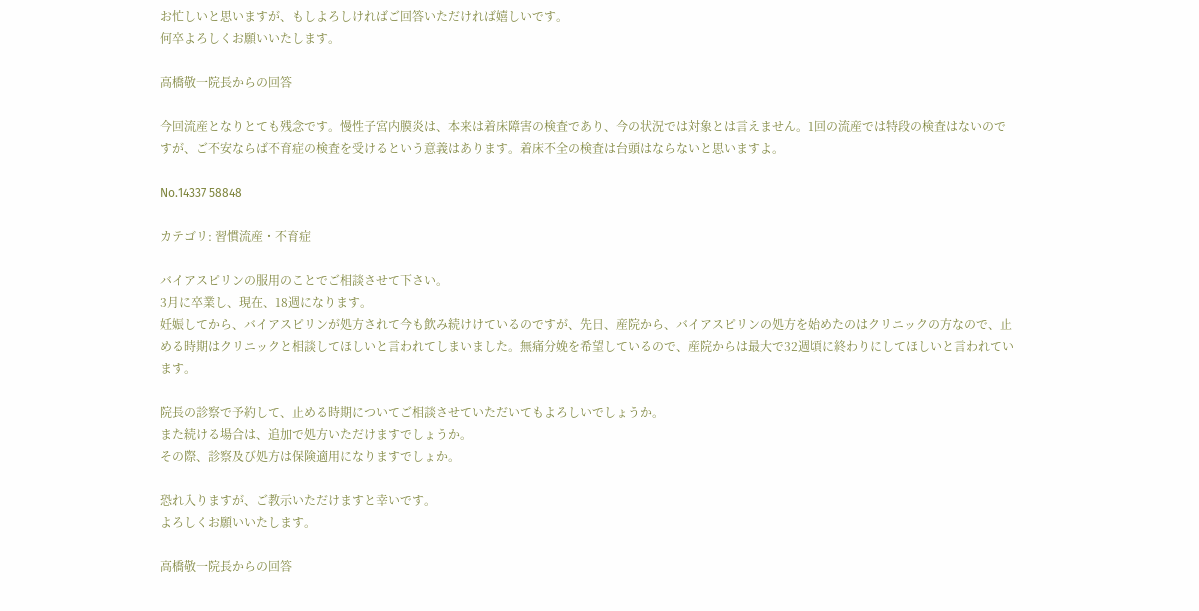お忙しいと思いますが、もしよろしければご回答いただければ嬉しいです。
何卒よろしくお願いいたします。

高橋敬一院長からの回答

今回流産となりとても残念です。慢性子宮内膜炎は、本来は着床障害の検査であり、今の状況では対象とは言えません。1回の流産では特段の検査はないのですが、ご不安ならば不育症の検査を受けるという意義はあります。着床不全の検査は台頭はならないと思いますよ。

No.14337 58848

カテゴリ: 習慣流産・不育症

バイアスピリンの服用のことでご相談させて下さい。
3月に卒業し、現在、18週になります。
妊娠してから、バイアスピリンが処方されて今も飲み続けけているのですが、先日、産院から、バイアスピリンの処方を始めたのはクリニックの方なので、止める時期はクリニックと相談してほしいと言われてしまいました。無痛分娩を希望しているので、産院からは最大で32週頃に終わりにしてほしいと言われています。

院長の診察で予約して、止める時期についてご相談させていただいてもよろしいでしょうか。
また続ける場合は、追加で処方いただけますでしょうか。
その際、診察及び処方は保険適用になりますでしょか。

恐れ入りますが、ご教示いただけますと幸いです。
よろしくお願いいたします。

高橋敬一院長からの回答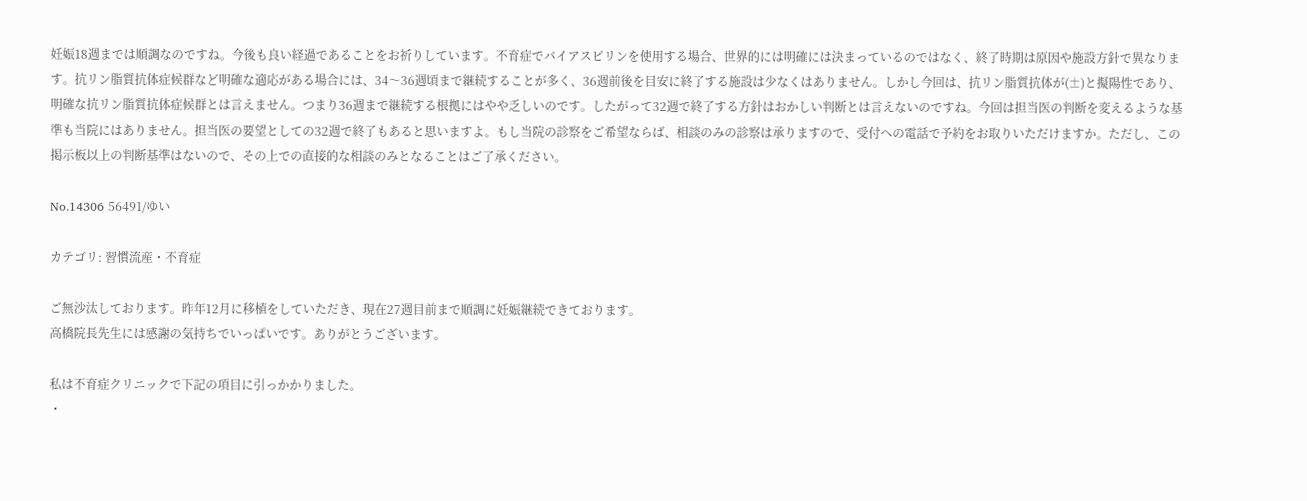妊娠18週までは順調なのですね。今後も良い経過であることをお祈りしています。不育症でバイアスピリンを使用する場合、世界的には明確には決まっているのではなく、終了時期は原因や施設方針で異なります。抗リン脂質抗体症候群など明確な適応がある場合には、34〜36週頃まで継続することが多く、36週前後を目安に終了する施設は少なくはありません。しかし今回は、抗リン脂質抗体が(±)と擬陽性であり、明確な抗リン脂質抗体症候群とは言えません。つまり36週まで継続する根拠にはやや乏しいのです。したがって32週で終了する方針はおかしい判断とは言えないのですね。今回は担当医の判断を変えるような基準も当院にはありません。担当医の要望としての32週で終了もあると思いますよ。もし当院の診察をご希望ならば、相談のみの診察は承りますので、受付への電話で予約をお取りいただけますか。ただし、この掲示板以上の判断基準はないので、その上での直接的な相談のみとなることはご了承ください。

No.14306 56491/ゆい

カテゴリ: 習慣流産・不育症

ご無沙汰しております。昨年12月に移植をしていただき、現在27週目前まで順調に妊娠継続できております。
高橋院長先生には感謝の気持ちでいっぱいです。ありがとうございます。

私は不育症クリニックで下記の項目に引っかかりました。
・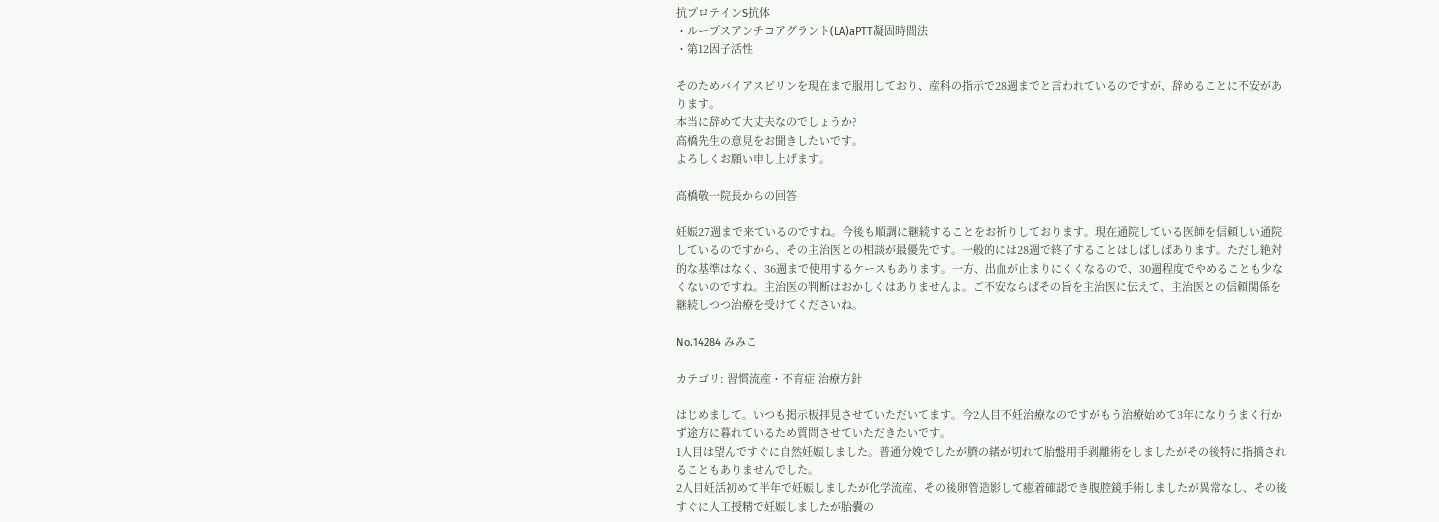抗プロテインS抗体
・ループスアンチコアグラント(LA)aPTT凝固時間法
・第12因子活性

そのためバイアスピリンを現在まで服用しており、産科の指示で28週までと言われているのですが、辞めることに不安があります。
本当に辞めて大丈夫なのでしょうか?
高橋先生の意見をお聞きしたいです。
よろしくお願い申し上げます。

高橋敬一院長からの回答

妊娠27週まで来ているのですね。今後も順調に継続することをお祈りしております。現在通院している医師を信頼しい通院しているのですから、その主治医との相談が最優先です。一般的には28週で終了することはしばしばあります。ただし絶対的な基準はなく、36週まで使用するケースもあります。一方、出血が止まりにくくなるので、30週程度でやめることも少なくないのですね。主治医の判断はおかしくはありませんよ。ご不安ならばその旨を主治医に伝えて、主治医との信頼関係を継続しつつ治療を受けてくださいね。

No.14284 みみこ

カテゴリ: 習慣流産・不育症 治療方針

はじめまして。いつも掲示板拝見させていただいてます。今2人目不妊治療なのですがもう治療始めて3年になりうまく行かず途方に暮れているため質問させていただきたいです。
1人目は望んですぐに自然妊娠しました。普通分娩でしたが臍の緒が切れて胎盤用手剥離術をしましたがその後特に指摘されることもありませんでした。
2人目妊活初めて半年で妊娠しましたが化学流産、その後卵管造影して癒着確認でき腹腔鏡手術しましたが異常なし、その後すぐに人工授精で妊娠しましたが胎嚢の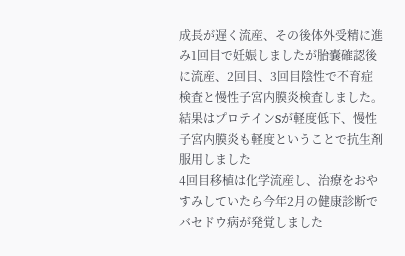成長が遅く流産、その後体外受精に進み1回目で妊娠しましたが胎嚢確認後に流産、2回目、3回目陰性で不育症検査と慢性子宮内膜炎検査しました。結果はプロテインSが軽度低下、慢性子宮内膜炎も軽度ということで抗生剤服用しました
4回目移植は化学流産し、治療をおやすみしていたら今年2月の健康診断でバセドウ病が発覚しました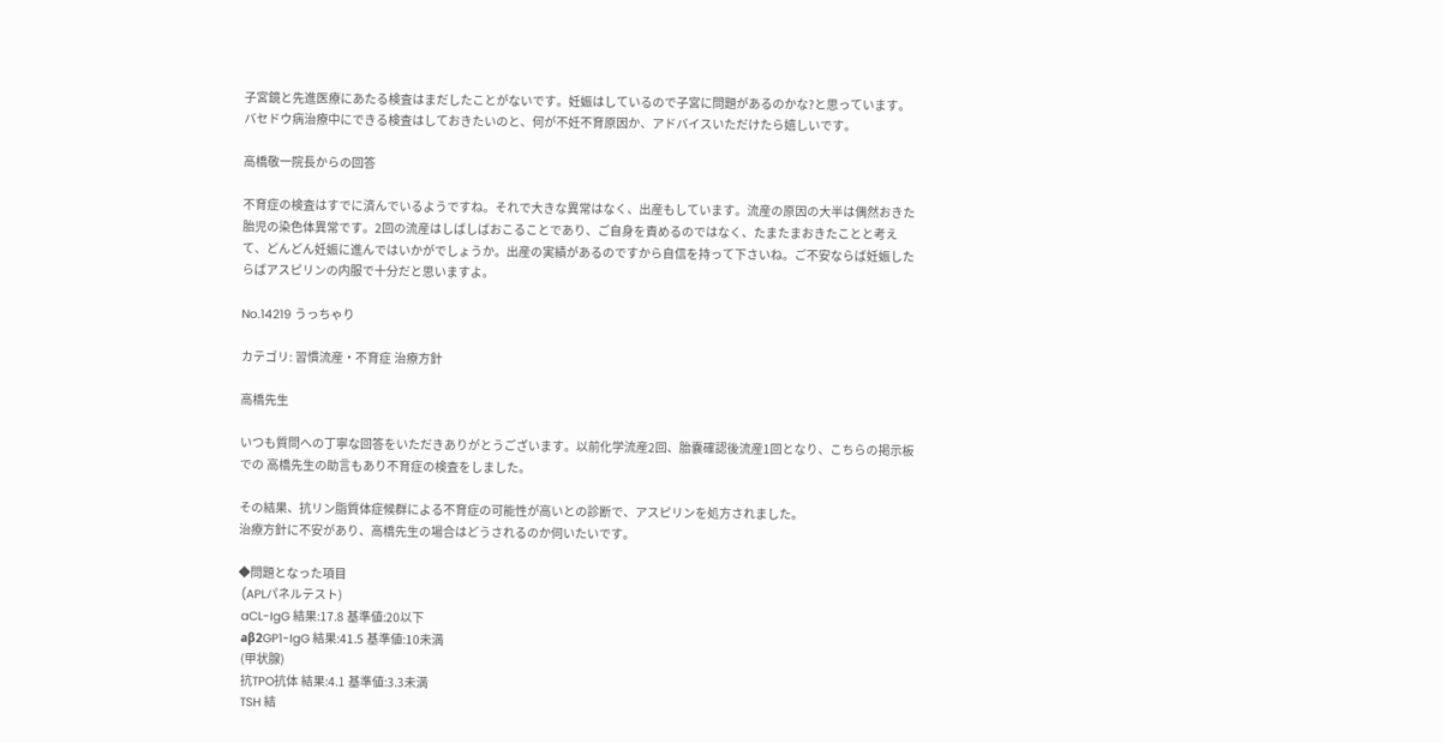子宮鏡と先進医療にあたる検査はまだしたことがないです。妊娠はしているので子宮に問題があるのかな?と思っています。
バセドウ病治療中にできる検査はしておきたいのと、何が不妊不育原因か、アドバイスいただけたら嬉しいです。

高橋敬一院長からの回答

不育症の検査はすでに済んでいるようですね。それで大きな異常はなく、出産もしています。流産の原因の大半は偶然おきた胎児の染色体異常です。2回の流産はしばしばおこることであり、ご自身を責めるのではなく、たまたまおきたことと考えて、どんどん妊娠に進んではいかがでしょうか。出産の実績があるのですから自信を持って下さいね。ご不安ならば妊娠したらばアスピリンの内服で十分だと思いますよ。

No.14219 うっちゃり

カテゴリ: 習慣流産・不育症 治療方針

高橋先生

いつも質問への丁寧な回答をいただきありがとうございます。以前化学流産2回、胎嚢確認後流産1回となり、こちらの掲示板での 高橋先生の助言もあり不育症の検査をしました。

その結果、抗リン脂質体症候群による不育症の可能性が高いとの診断で、アスピリンを処方されました。
治療方針に不安があり、高橋先生の場合はどうされるのか伺いたいです。

◆問題となった項目
 (APLパネルテスト)
 aCL-IgG 結果:17.8 基準値:20以下
 aβ2GP1-IgG 結果:41.5 基準値:10未満
 (甲状腺)
 抗TPO抗体 結果:4.1 基準値:3.3未満
 TSH 結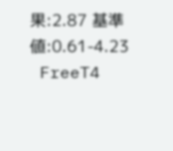果:2.87 基準値:0.61-4.23
 FreeT4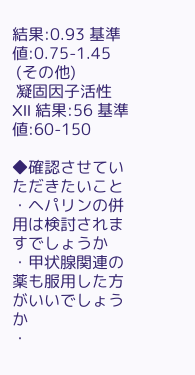結果:0.93 基準値:0.75-1.45
 (その他)
 凝固因子活性 Xll 結果:56 基準値:60-150

◆確認させていただきたいこと
・ヘパリンの併用は検討されますでしょうか
・甲状腺関連の薬も服用した方がいいでしょうか
・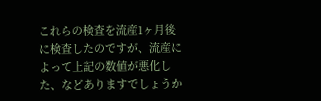これらの検査を流産1ヶ月後に検査したのですが、流産によって上記の数値が悪化した、などありますでしょうか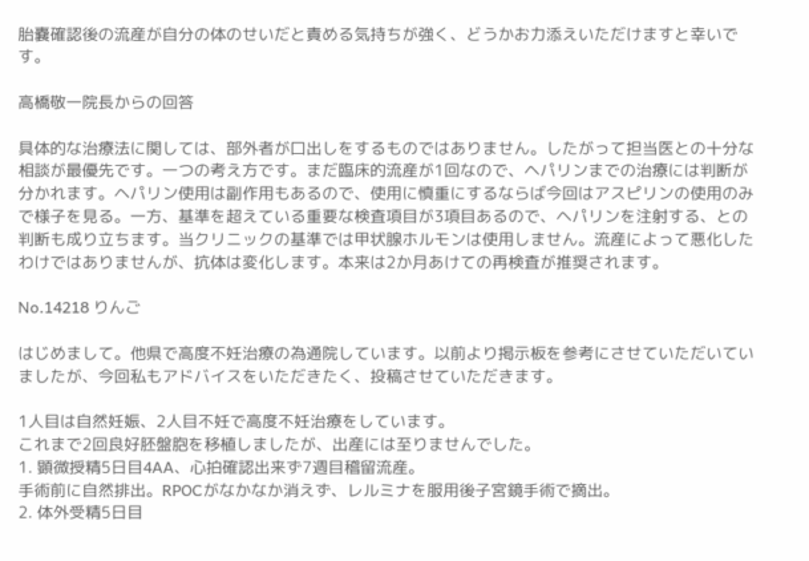胎嚢確認後の流産が自分の体のせいだと責める気持ちが強く、どうかお力添えいただけますと幸いです。

高橋敬一院長からの回答

具体的な治療法に関しては、部外者が口出しをするものではありません。したがって担当医との十分な相談が最優先です。一つの考え方です。まだ臨床的流産が1回なので、ヘパリンまでの治療には判断が分かれます。ヘパリン使用は副作用もあるので、使用に慎重にするならば今回はアスピリンの使用のみで様子を見る。一方、基準を超えている重要な検査項目が3項目あるので、ヘパリンを注射する、との判断も成り立ちます。当クリニックの基準では甲状腺ホルモンは使用しません。流産によって悪化したわけではありませんが、抗体は変化します。本来は2か月あけての再検査が推奨されます。

No.14218 りんご

はじめまして。他県で高度不妊治療の為通院しています。以前より掲示板を参考にさせていただいていましたが、今回私もアドバイスをいただきたく、投稿させていただきます。

1人目は自然妊娠、2人目不妊で高度不妊治療をしています。
これまで2回良好胚盤胞を移植しましたが、出産には至りませんでした。
1. 顕微授精5日目4AA、心拍確認出来ず7週目稽留流産。
手術前に自然排出。RPOCがなかなか消えず、レルミナを服用後子宮鏡手術で摘出。
2. 体外受精5日目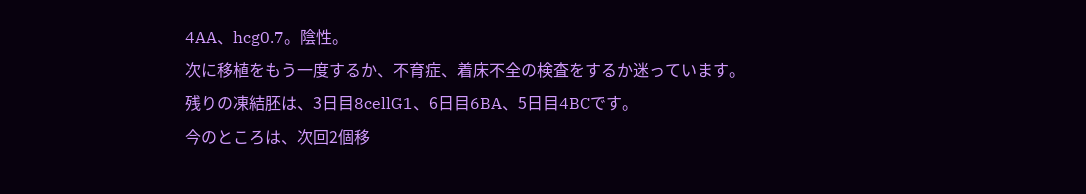4AA、hcg0.7。陰性。
次に移植をもう一度するか、不育症、着床不全の検査をするか迷っています。
残りの凍結胚は、3日目8cellG1、6日目6BA、5日目4BCです。
今のところは、次回2個移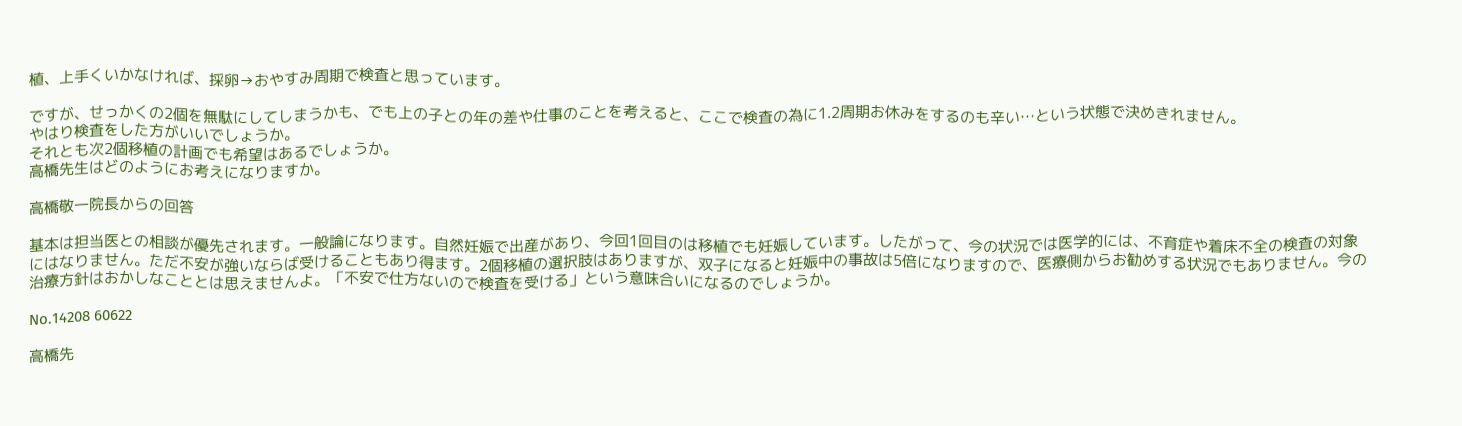植、上手くいかなければ、採卵→おやすみ周期で検査と思っています。

ですが、せっかくの2個を無駄にしてしまうかも、でも上の子との年の差や仕事のことを考えると、ここで検査の為に1.2周期お休みをするのも辛い…という状態で決めきれません。
やはり検査をした方がいいでしょうか。
それとも次2個移植の計画でも希望はあるでしょうか。
高橋先生はどのようにお考えになりますか。

高橋敬一院長からの回答

基本は担当医との相談が優先されます。一般論になります。自然妊娠で出産があり、今回1回目のは移植でも妊娠しています。したがって、今の状況では医学的には、不育症や着床不全の検査の対象にはなりません。ただ不安が強いならば受けることもあり得ます。2個移植の選択肢はありますが、双子になると妊娠中の事故は5倍になりますので、医療側からお勧めする状況でもありません。今の治療方針はおかしなこととは思えませんよ。「不安で仕方ないので検査を受ける」という意味合いになるのでしょうか。

No.14208 60622

高橋先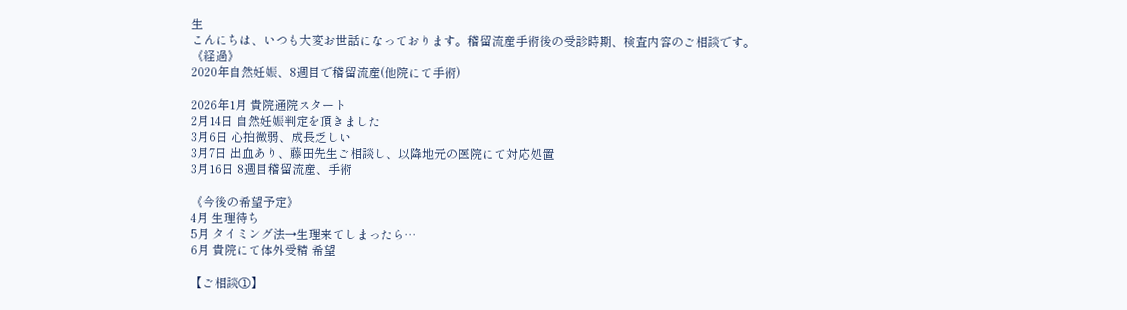生
こんにちは、いつも大変お世話になっております。稽留流産手術後の受診時期、検査内容のご相談です。
《経過》
2020年自然妊娠、8週目で稽留流産(他院にて手術)

2026年1月 貴院通院スタート
2月14日 自然妊娠判定を頂きました
3月6日 心拍微弱、成長乏しい
3月7日 出血あり、藤田先生ご相談し、以降地元の医院にて対応処置
3月16日 8週目稽留流産、手術

《今後の希望予定》
4月 生理待ち
5月 タイミング法→生理来てしまったら…
6月 貴院にて体外受精 希望

【ご相談①】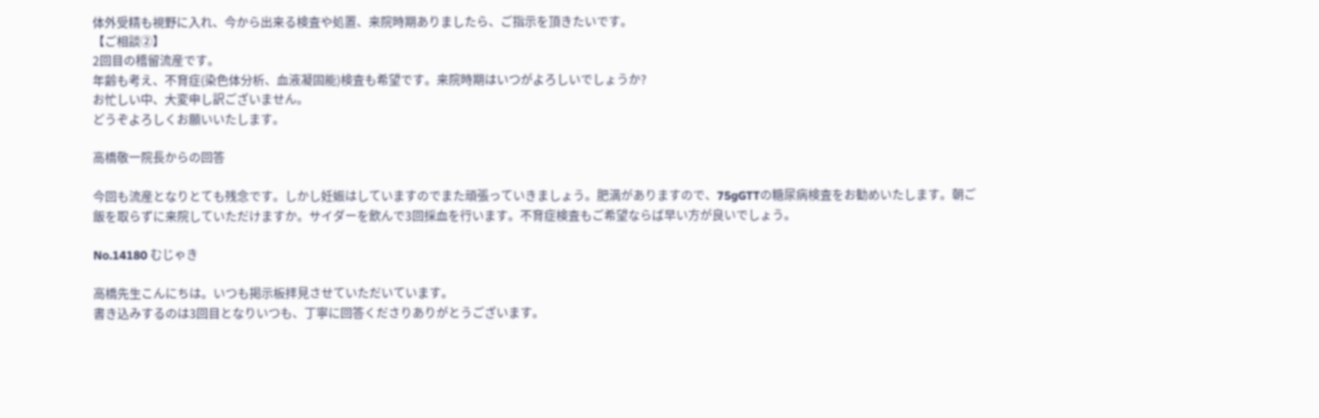体外受精も視野に入れ、今から出来る検査や処置、来院時期ありましたら、ご指示を頂きたいです。
【ご相談②】
2回目の稽留流産です。
年齢も考え、不育症(染色体分析、血液凝固能)検査も希望です。来院時期はいつがよろしいでしょうか?
お忙しい中、大変申し訳ございません。
どうぞよろしくお願いいたします。

高橋敬一院長からの回答

今回も流産となりとても残念です。しかし妊娠はしていますのでまた頑張っていきましょう。肥満がありますので、75gGTTの糖尿病検査をお勧めいたします。朝ご飯を取らずに来院していただけますか。サイダーを飲んで3回採血を行います。不育症検査もご希望ならば早い方が良いでしょう。

No.14180 むじゃき

高橋先生こんにちは。いつも掲示板拝見させていただいています。
書き込みするのは3回目となりいつも、丁寧に回答くださりありがとうございます。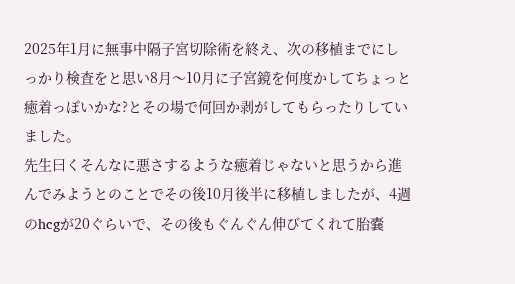2025年1月に無事中隔子宮切除術を終え、次の移植までにしっかり検査をと思い8月〜10月に子宮鏡を何度かしてちょっと癒着っぽいかな?とその場で何回か剥がしてもらったりしていました。
先生曰くそんなに悪さするような癒着じゃないと思うから進んでみようとのことでその後10月後半に移植しましたが、4週のhcgが20ぐらいで、その後もぐんぐん伸びてくれて胎嚢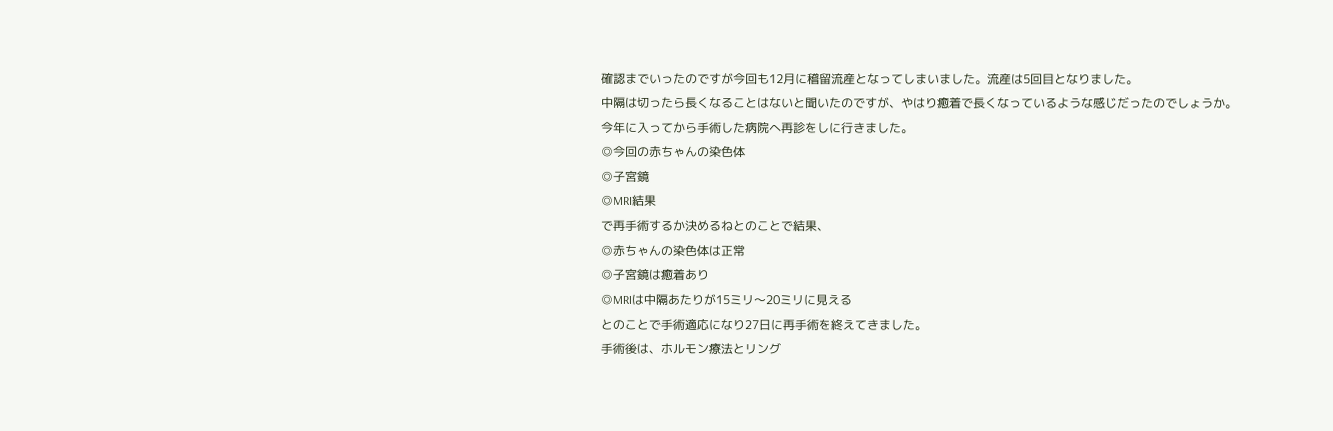確認までいったのですが今回も12月に稽留流産となってしまいました。流産は5回目となりました。
中隔は切ったら長くなることはないと聞いたのですが、やはり癒着で長くなっているような感じだったのでしょうか。
今年に入ってから手術した病院へ再診をしに行きました。
◎今回の赤ちゃんの染色体
◎子宮鏡
◎MRI結果
で再手術するか決めるねとのことで結果、
◎赤ちゃんの染色体は正常
◎子宮鏡は癒着あり
◎MRIは中隔あたりが15ミリ〜20ミリに見える
とのことで手術適応になり27日に再手術を終えてきました。
手術後は、ホルモン療法とリング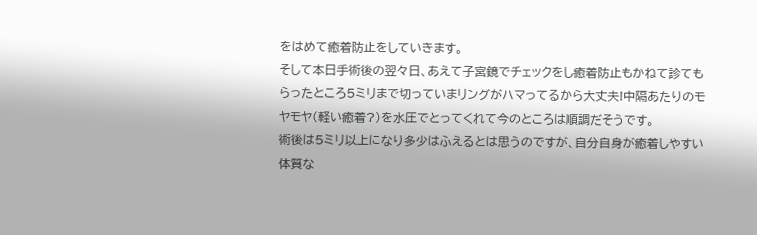をはめて癒着防止をしていきます。
そして本日手術後の翌々日、あえて子宮鏡でチェックをし癒着防止もかねて診てもらったところ5ミリまで切っていまリングがハマってるから大丈夫!中隔あたりのモヤモヤ(軽い癒着?)を水圧でとってくれて今のところは順調だそうです。
術後は5ミリ以上になり多少はふえるとは思うのですが、自分自身が癒着しやすい体質な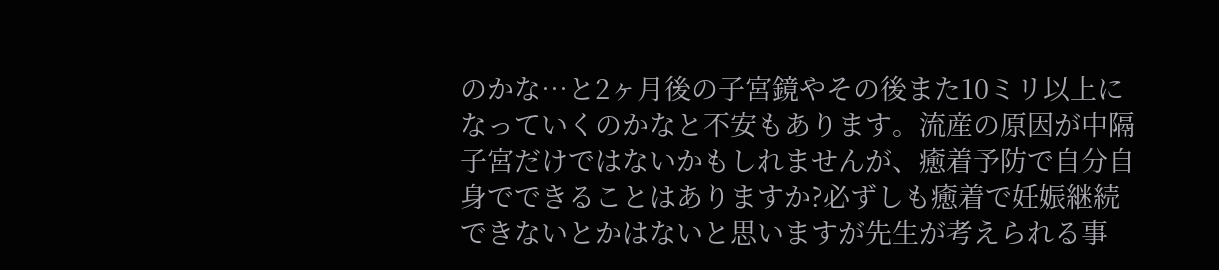のかな…と2ヶ月後の子宮鏡やその後また10ミリ以上になっていくのかなと不安もあります。流産の原因が中隔子宮だけではないかもしれませんが、癒着予防で自分自身でできることはありますか?必ずしも癒着で妊娠継続できないとかはないと思いますが先生が考えられる事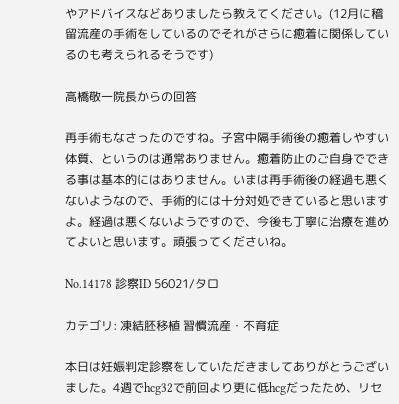やアドバイスなどありましたら教えてください。(12月に稽留流産の手術をしているのでそれがさらに癒着に関係しているのも考えられるそうです)

高橋敬一院長からの回答

再手術もなさったのですね。子宮中隔手術後の癒着しやすい体質、というのは通常ありません。癒着防止のご自身でできる事は基本的にはありません。いまは再手術後の経過も悪くないようなので、手術的には十分対処できていると思いますよ。経過は悪くないようですので、今後も丁寧に治療を進めてよいと思います。頑張ってくださいね。

No.14178 診察ID 56021/タロ

カテゴリ: 凍結胚移植 習慣流産・不育症

本日は妊娠判定診察をしていただきましてありがとうございました。4週でhcg32で前回より更に低hcgだったため、リセ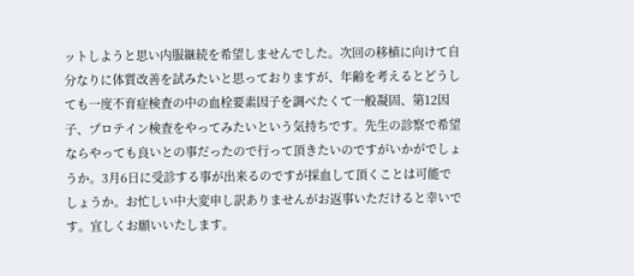ットしようと思い内服継続を希望しませんでした。次回の移植に向けて自分なりに体質改善を試みたいと思っておりますが、年齢を考えるとどうしても一度不育症検査の中の血栓要素因子を調べたくて一般凝固、第12因子、プロテイン検査をやってみたいという気持ちです。先生の診察で希望ならやっても良いとの事だったので行って頂きたいのですがいかがでしょうか。3月6日に受診する事が出来るのですが採血して頂くことは可能でしょうか。お忙しい中大変申し訳ありませんがお返事いただけると幸いです。宜しくお願いいたします。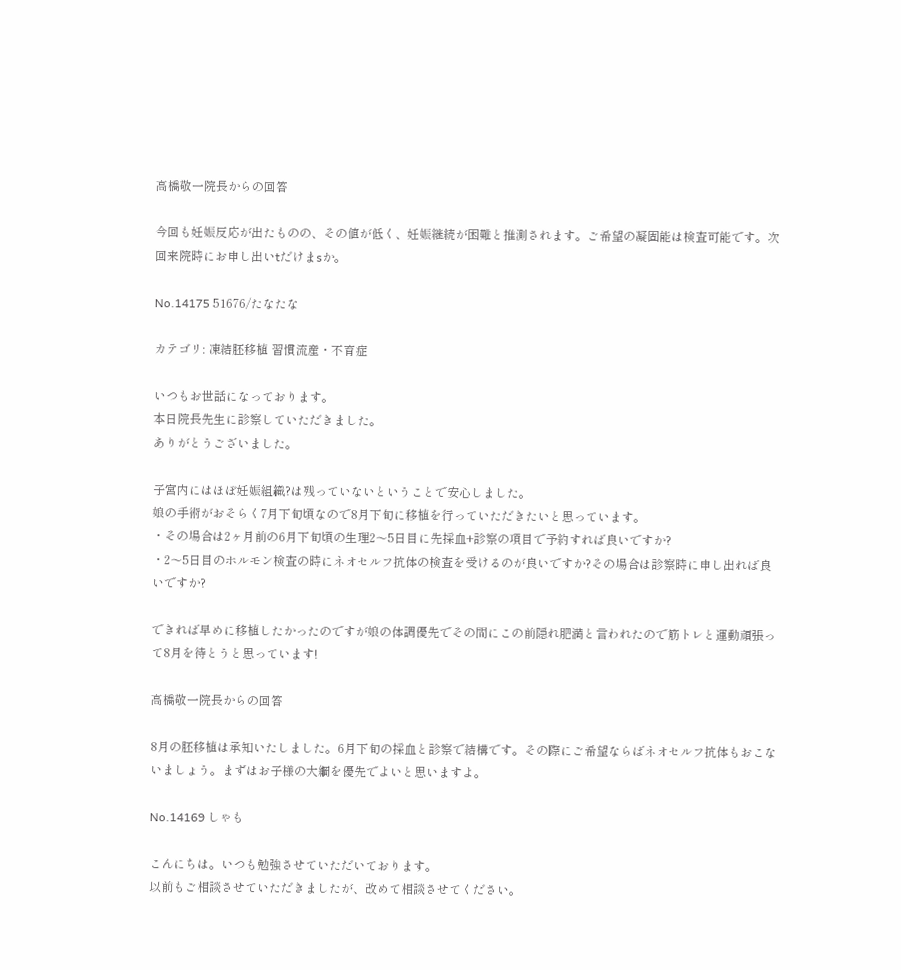高橋敬一院長からの回答

今回も妊娠反応が出たものの、その値が低く、妊娠継続が困難と推測されます。ご希望の凝固能は検査可能です。次回来院時にお申し出いtだけまsか。

No.14175 51676/たなたな

カテゴリ: 凍結胚移植 習慣流産・不育症

いつもお世話になっております。
本日院長先生に診察していただきました。
ありがとうございました。

子宮内にはほぼ妊娠組織?は残っていないということで安心しました。
娘の手術がおそらく7月下旬頃なので8月下旬に移植を行っていただきたいと思っています。
・その場合は2ヶ月前の6月下旬頃の生理2〜5日目に先採血+診察の項目で予約すれば良いですか?
・2〜5日目のホルモン検査の時にネオセルフ抗体の検査を受けるのが良いですか?その場合は診察時に申し出れば良いですか?

できれば早めに移植したかったのですが娘の体調優先でその間にこの前隠れ肥満と言われたので筋トレと運動頑張って8月を待とうと思っています!

高橋敬一院長からの回答

8月の胚移植は承知いたしました。6月下旬の採血と診察で結構です。その際にご希望ならばネオセルフ抗体もおこないましょう。まずはお子様の大綱を優先でよいと思いますよ。

No.14169 しゃも

こんにちは。いつも勉強させていただいております。
以前もご相談させていただきましたが、改めて相談させてください。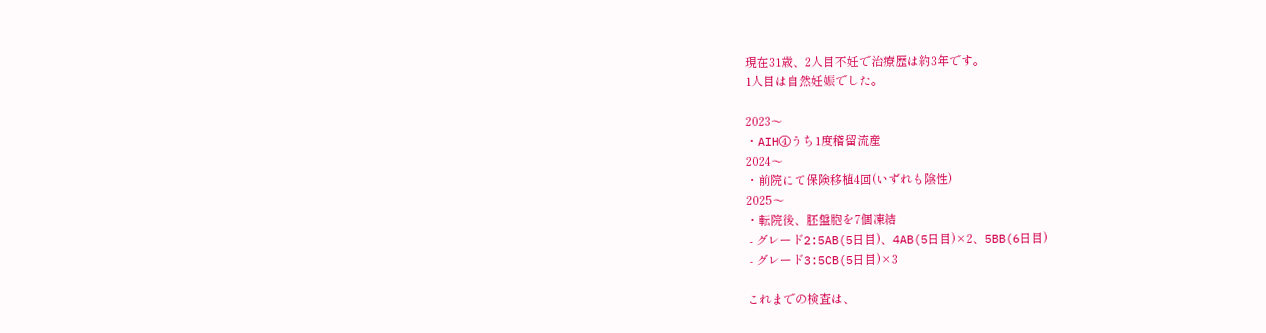現在31歳、2人目不妊で治療歴は約3年です。
1人目は自然妊娠でした。

2023〜
・AIH④うち1度稽留流産
2024〜
・前院にて保険移植4回(いずれも陰性)
2025〜
・転院後、胚盤胞を7個凍結
 - グレード2:5AB(5日目)、4AB(5日目)×2、5BB(6日目)
 - グレード3:5CB(5日目)×3

これまでの検査は、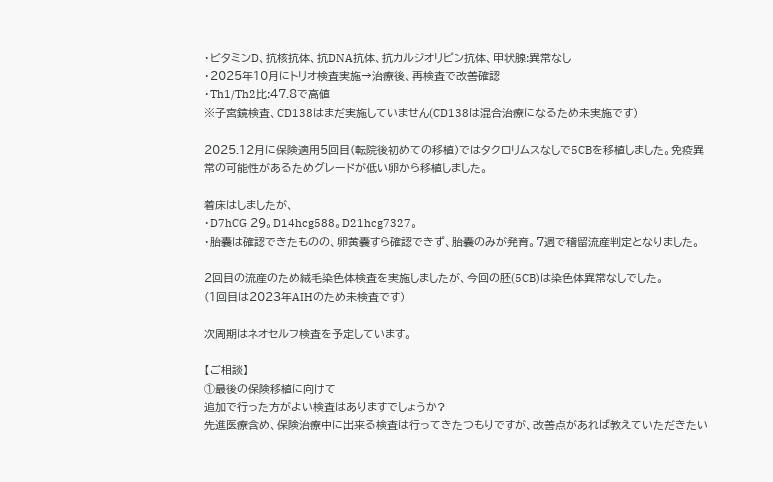・ビタミンD、抗核抗体、抗DNA抗体、抗カルジオリピン抗体、甲状腺:異常なし
・2025年10月にトリオ検査実施→治療後、再検査で改善確認
・Th1/Th2比:47.8で高値
※子宮鏡検査、CD138はまだ実施していません(CD138は混合治療になるため未実施です)

2025.12月に保険適用5回目(転院後初めての移植)ではタクロリムスなしで5CBを移植しました。免疫異常の可能性があるためグレードが低い卵から移植しました。

着床はしましたが、
・D7hCG 29。D14hcg588。D21hcg7327。
・胎嚢は確認できたものの、卵黄嚢すら確認できず、胎嚢のみが発育。7週で稽留流産判定となりました。

2回目の流産のため絨毛染色体検査を実施しましたが、今回の胚(5CB)は染色体異常なしでした。
(1回目は2023年AIHのため未検査です)

次周期はネオセルフ検査を予定しています。

【ご相談】
①最後の保険移植に向けて
追加で行った方がよい検査はありますでしょうか?
先進医療含め、保険治療中に出来る検査は行ってきたつもりですが、改善点があれば教えていただきたい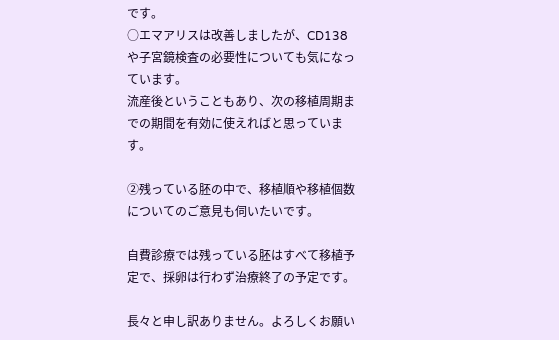です。
○エマアリスは改善しましたが、CD138や子宮鏡検査の必要性についても気になっています。
流産後ということもあり、次の移植周期までの期間を有効に使えればと思っています。

②残っている胚の中で、移植順や移植個数についてのご意見も伺いたいです。

自費診療では残っている胚はすべて移植予定で、採卵は行わず治療終了の予定です。

長々と申し訳ありません。よろしくお願い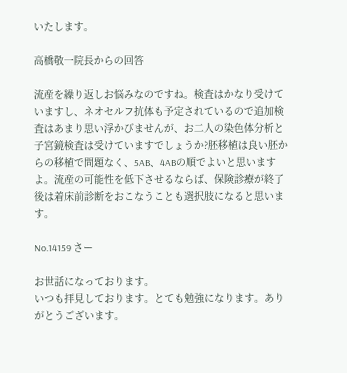いたします。

高橋敬一院長からの回答

流産を繰り返しお悩みなのですね。検査はかなり受けていますし、ネオセルフ抗体も予定されているので追加検査はあまり思い浮かびませんが、お二人の染色体分析と子宮鏡検査は受けていますでしょうか?胚移植は良い胚からの移植で問題なく、5AB、4ABの順でよいと思いますよ。流産の可能性を低下させるならば、保険診療が終了後は着床前診断をおこなうことも選択肢になると思います。

No.14159 さー

お世話になっております。
いつも拝見しております。とても勉強になります。ありがとうございます。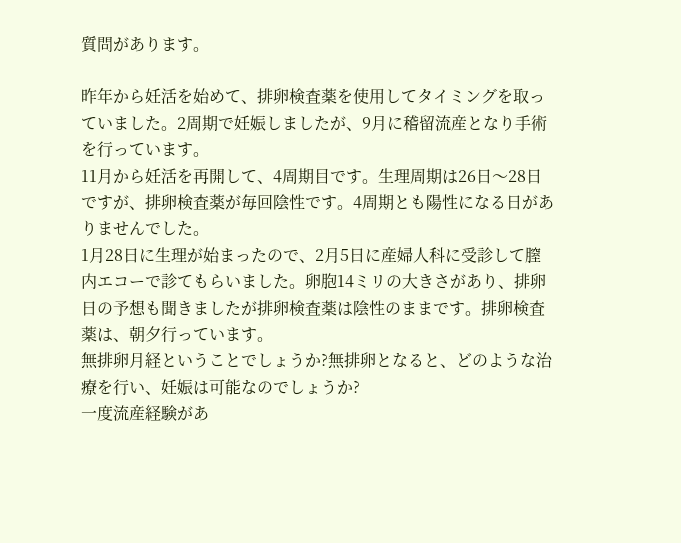質問があります。

昨年から妊活を始めて、排卵検査薬を使用してタイミングを取っていました。2周期で妊娠しましたが、9月に稽留流産となり手術を行っています。
11月から妊活を再開して、4周期目です。生理周期は26日〜28日ですが、排卵検査薬が毎回陰性です。4周期とも陽性になる日がありませんでした。
1月28日に生理が始まったので、2月5日に産婦人科に受診して膣内エコーで診てもらいました。卵胞14ミリの大きさがあり、排卵日の予想も聞きましたが排卵検査薬は陰性のままです。排卵検査薬は、朝夕行っています。
無排卵月経ということでしょうか?無排卵となると、どのような治療を行い、妊娠は可能なのでしょうか?
一度流産経験があ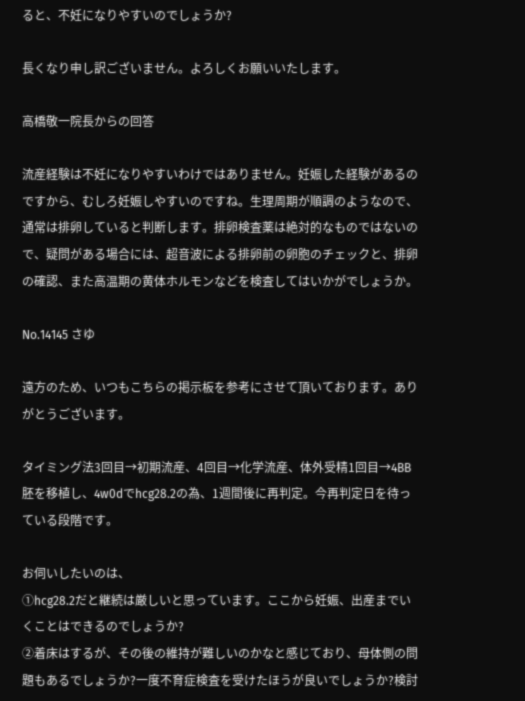ると、不妊になりやすいのでしょうか?

長くなり申し訳ございません。よろしくお願いいたします。

高橋敬一院長からの回答

流産経験は不妊になりやすいわけではありません。妊娠した経験があるのですから、むしろ妊娠しやすいのですね。生理周期が順調のようなので、通常は排卵していると判断します。排卵検査薬は絶対的なものではないので、疑問がある場合には、超音波による排卵前の卵胞のチェックと、排卵の確認、また高温期の黄体ホルモンなどを検査してはいかがでしょうか。

No.14145 さゆ

遠方のため、いつもこちらの掲示板を参考にさせて頂いております。ありがとうございます。

タイミング法3回目→初期流産、4回目→化学流産、体外受精1回目→4BB胚を移植し、4w0dでhcg28.2の為、1週間後に再判定。今再判定日を待っている段階です。

お伺いしたいのは、
①hcg28.2だと継続は厳しいと思っています。ここから妊娠、出産までいくことはできるのでしょうか?
②着床はするが、その後の維持が難しいのかなと感じており、母体側の問題もあるでしょうか?一度不育症検査を受けたほうが良いでしょうか?検討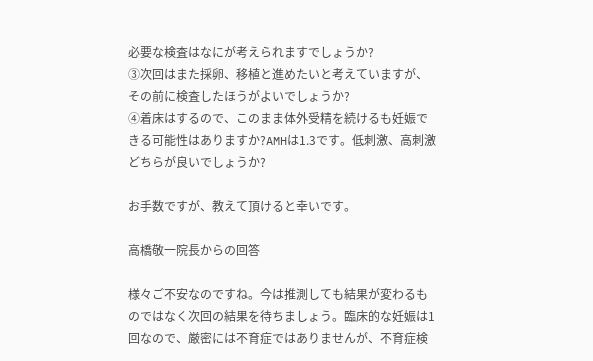必要な検査はなにが考えられますでしょうか?
③次回はまた採卵、移植と進めたいと考えていますが、その前に検査したほうがよいでしょうか?
④着床はするので、このまま体外受精を続けるも妊娠できる可能性はありますか?AMHは1.3です。低刺激、高刺激どちらが良いでしょうか?

お手数ですが、教えて頂けると幸いです。

高橋敬一院長からの回答

様々ご不安なのですね。今は推測しても結果が変わるものではなく次回の結果を待ちましょう。臨床的な妊娠は1回なので、厳密には不育症ではありませんが、不育症検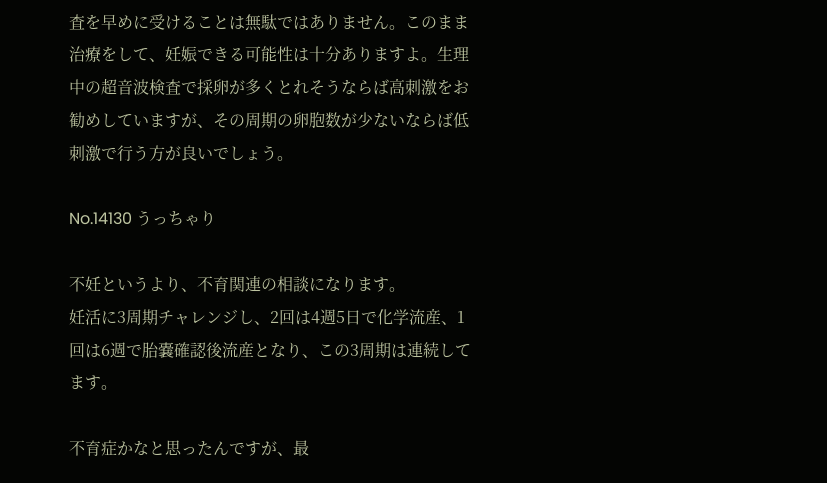査を早めに受けることは無駄ではありません。このまま治療をして、妊娠できる可能性は十分ありますよ。生理中の超音波検査で採卵が多くとれそうならば高刺激をお勧めしていますが、その周期の卵胞数が少ないならば低刺激で行う方が良いでしょう。

No.14130 うっちゃり

不妊というより、不育関連の相談になります。
妊活に3周期チャレンジし、2回は4週5日で化学流産、1回は6週で胎嚢確認後流産となり、この3周期は連続してます。

不育症かなと思ったんですが、最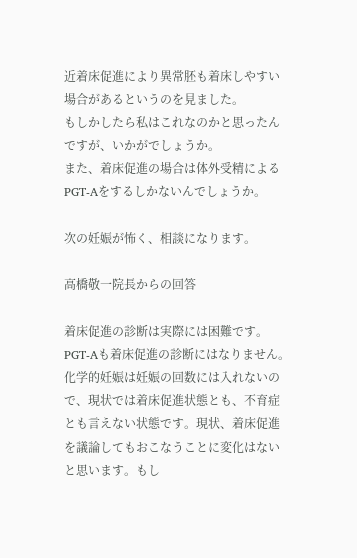近着床促進により異常胚も着床しやすい場合があるというのを見ました。
もしかしたら私はこれなのかと思ったんですが、いかがでしょうか。
また、着床促進の場合は体外受精によるPGT-Aをするしかないんでしょうか。

次の妊娠が怖く、相談になります。

高橋敬一院長からの回答

着床促進の診断は実際には困難です。PGT-Aも着床促進の診断にはなりません。化学的妊娠は妊娠の回数には入れないので、現状では着床促進状態とも、不育症とも言えない状態です。現状、着床促進を議論してもおこなうことに変化はないと思います。もし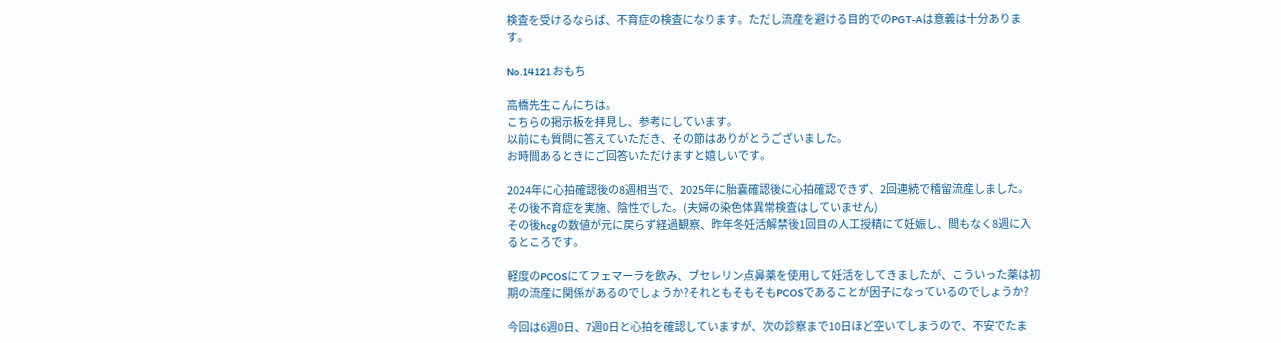検査を受けるならば、不育症の検査になります。ただし流産を避ける目的でのPGT-Aは意義は十分あります。

No.14121 おもち

高橋先生こんにちは。
こちらの掲示板を拝見し、参考にしています。
以前にも質問に答えていただき、その節はありがとうございました。
お時間あるときにご回答いただけますと嬉しいです。

2024年に心拍確認後の8週相当で、2025年に胎嚢確認後に心拍確認できず、2回連続で稽留流産しました。
その後不育症を実施、陰性でした。(夫婦の染色体異常検査はしていません)
その後hcgの数値が元に戻らず経過観察、昨年冬妊活解禁後1回目の人工授精にて妊娠し、間もなく8週に入るところです。

軽度のPCOSにてフェマーラを飲み、ブセレリン点鼻薬を使用して妊活をしてきましたが、こういった薬は初期の流産に関係があるのでしょうか?それともそもそもPCOSであることが因子になっているのでしょうか?

今回は6週0日、7週0日と心拍を確認していますが、次の診察まで10日ほど空いてしまうので、不安でたま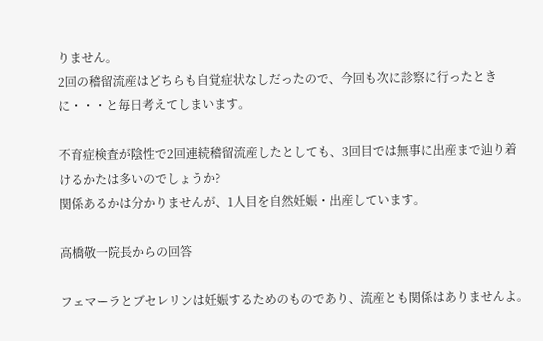りません。
2回の稽留流産はどちらも自覚症状なしだったので、今回も次に診察に行ったときに・・・と毎日考えてしまいます。

不育症検査が陰性で2回連続稽留流産したとしても、3回目では無事に出産まで辿り着けるかたは多いのでしょうか?
関係あるかは分かりませんが、1人目を自然妊娠・出産しています。

高橋敬一院長からの回答

フェマーラとブセレリンは妊娠するためのものであり、流産とも関係はありませんよ。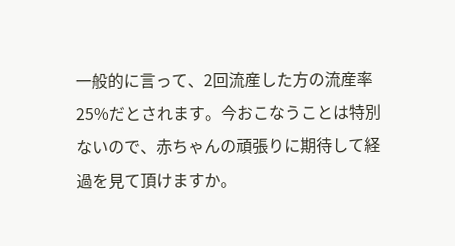一般的に言って、2回流産した方の流産率25%だとされます。今おこなうことは特別ないので、赤ちゃんの頑張りに期待して経過を見て頂けますか。